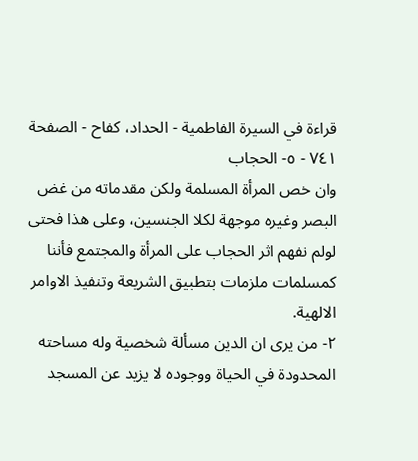قراءة في السيرة الفاطمية - الحداد، كفاح - الصفحة ٧٤١ - ٥- الحجاب
وان خص المرأة المسلمة ولكن مقدماته من غض البصر وغيره موجهة لكلا الجنسين، وعلى هذا فحتى لولم نفهم اثر الحجاب على المرأة والمجتمع فأننا كمسلمات ملزمات بتطبيق الشريعة وتنفيذ الاوامر الالهية.
٢- من يرى ان الدين مسألة شخصية وله مساحته المحدودة في الحياة ووجوده لا يزيد عن المسجد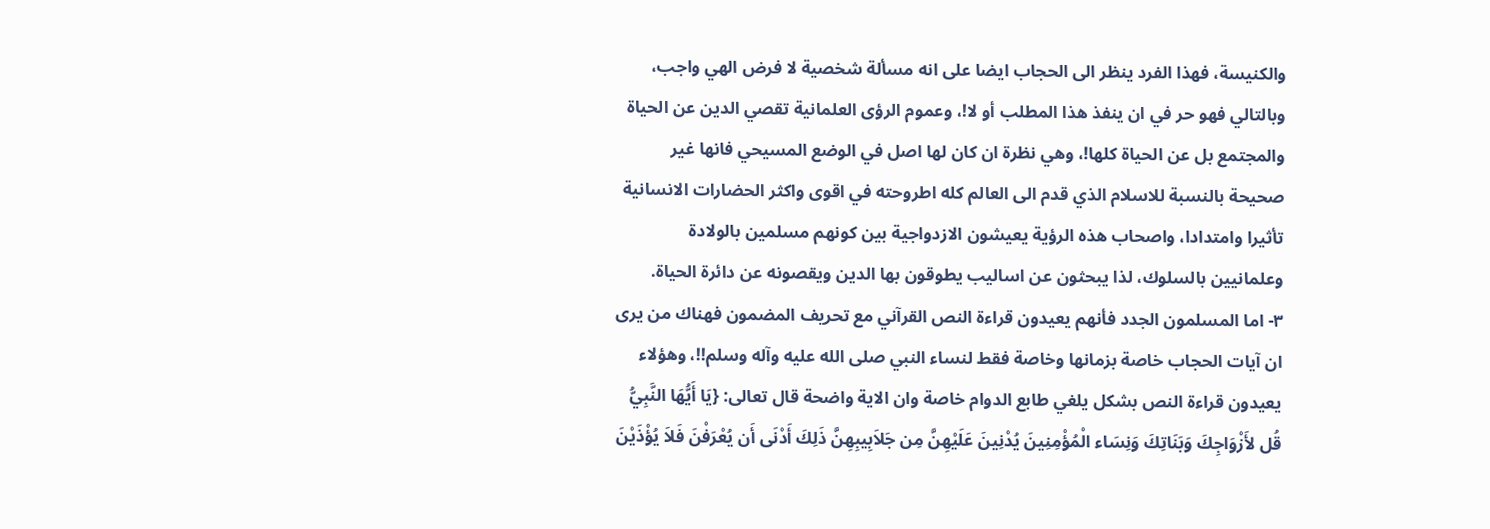والكنيسة، فهذا الفرد ينظر الى الحجاب ايضا على انه مسألة شخصية لا فرض الهي واجب، وبالتالي فهو حر في ان ينفذ هذا المطلب أو لا!، وعموم الرؤى العلمانية تقصي الدين عن الحياة والمجتمع بل عن الحياة كلها!، وهي نظرة ان كان لها اصل في الوضع المسيحي فانها غير صحيحة بالنسبة للاسلام الذي قدم الى العالم كله اطروحته في اقوى واكثر الحضارات الانسانية تأثيرا وامتدادا، واصحاب هذه الرؤية يعيشون الازدواجية بين كونهم مسلمين بالولادة وعلمانيين بالسلوك، لذا يبحثون عن اساليب يطوقون بها الدين ويقصونه عن دائرة الحياة.
٣- اما المسلمون الجدد فأنهم يعيدون قراءة النص القرآني مع تحريف المضمون فهناك من يرى ان آيات الحجاب خاصة بزمانها وخاصة فقط لنساء النبي صلى الله عليه وآله وسلم!!، وهؤلاء يعيدون قراءة النص بشكل يلغي طابع الدوام خاصة وان الاية واضحة قال تعالى: {يَا أَيُّهَا النَّبِيُّ قُل لأَزْوَاجِكَ وَبَنَاتِكَ وَنِسَاء الْمُؤْمِنِينَ يُدْنِينَ عَلَيْهِنَّ مِن جَلاَبِيبِهِنَّ ذَلِكَ أَدْنَى أَن يُعْرَفْنَ فَلاَ يُؤْذَيْنَ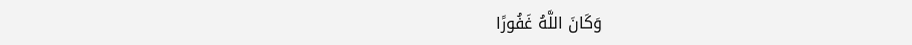وَكَانَ اللَّهُ غَفُورًا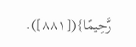رَّحِيمًا}([٨٨١]).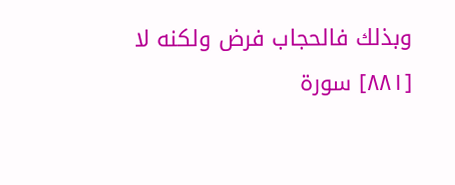وبذلك فالحجاب فرض ولكنه لا
[٨٨١] سورة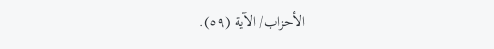الأحزاب/ الآية (٥٩).